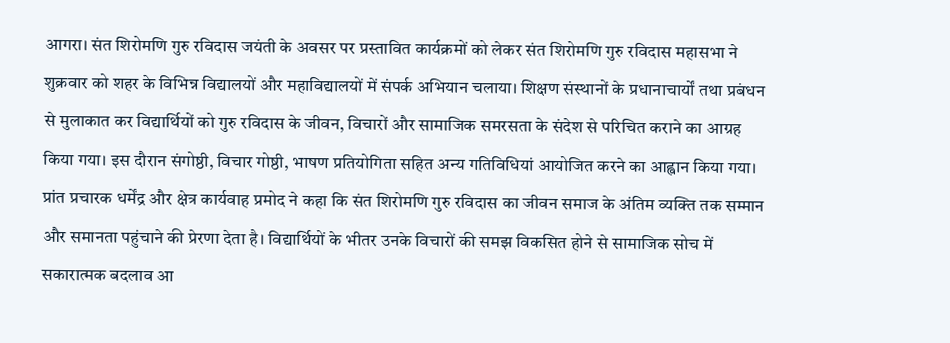आगरा। संत शिरोमणि गुरु रविदास जयंती के अवसर पर प्रस्तावित कार्यक्रमों को लेकर संत शिरोमणि गुरु रविदास महासभा ने शुक्रवार को शहर के विभिन्न विद्यालयों और महाविद्यालयों में संपर्क अभियान चलाया। शिक्षण संस्थानों के प्रधानाचार्यों तथा प्रबंधन से मुलाकात कर विद्यार्थियों को गुरु रविदास के जीवन, विचारों और सामाजिक समरसता के संदेश से परिचित कराने का आग्रह किया गया। इस दौरान संगोष्ठी, विचार गोष्ठी, भाषण प्रतियोगिता सहित अन्य गतिविधियां आयोजित करने का आह्वान किया गया।
प्रांत प्रचारक धर्मेंद्र और क्षेत्र कार्यवाह प्रमोद ने कहा कि संत शिरोमणि गुरु रविदास का जीवन समाज के अंतिम व्यक्ति तक सम्मान और समानता पहुंचाने की प्रेरणा देता है। विद्यार्थियों के भीतर उनके विचारों की समझ विकसित होने से सामाजिक सोच में सकारात्मक बदलाव आ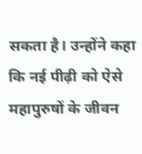सकता है। उन्होंने कहा कि नई पीढ़ी को ऐसे महापुरुषों के जीवन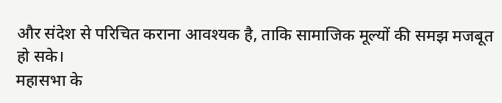और संदेश से परिचित कराना आवश्यक है, ताकि सामाजिक मूल्यों की समझ मजबूत हो सके।
महासभा के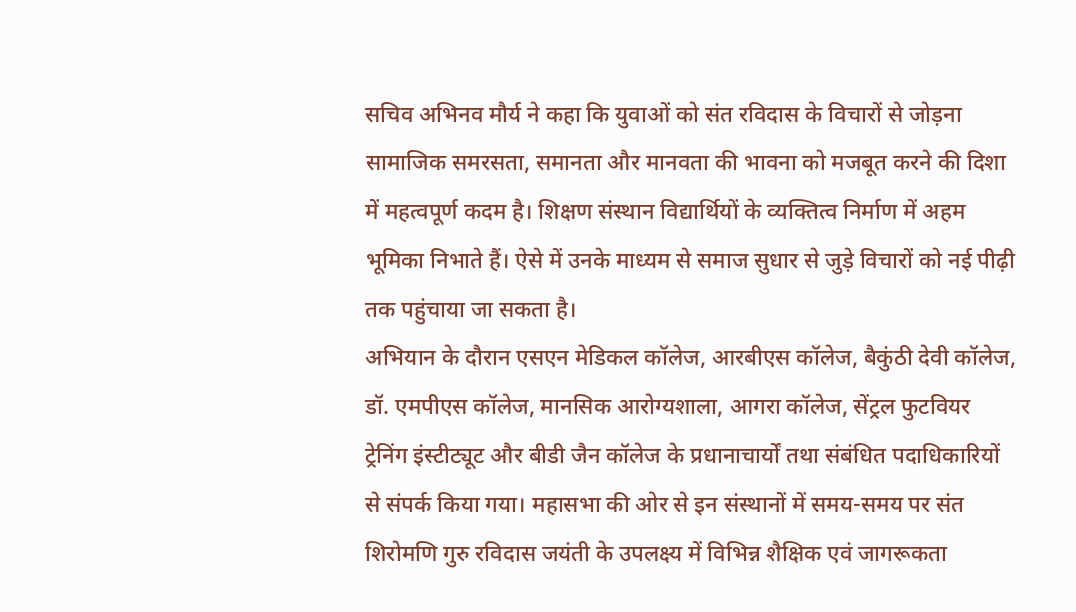सचिव अभिनव मौर्य ने कहा कि युवाओं को संत रविदास के विचारों से जोड़ना सामाजिक समरसता, समानता और मानवता की भावना को मजबूत करने की दिशा में महत्वपूर्ण कदम है। शिक्षण संस्थान विद्यार्थियों के व्यक्तित्व निर्माण में अहम भूमिका निभाते हैं। ऐसे में उनके माध्यम से समाज सुधार से जुड़े विचारों को नई पीढ़ी तक पहुंचाया जा सकता है।
अभियान के दौरान एसएन मेडिकल कॉलेज, आरबीएस कॉलेज, बैकुंठी देवी कॉलेज, डॉ. एमपीएस कॉलेज, मानसिक आरोग्यशाला, आगरा कॉलेज, सेंट्रल फुटवियर ट्रेनिंग इंस्टीट्यूट और बीडी जैन कॉलेज के प्रधानाचार्यों तथा संबंधित पदाधिकारियों से संपर्क किया गया। महासभा की ओर से इन संस्थानों में समय-समय पर संत शिरोमणि गुरु रविदास जयंती के उपलक्ष्य में विभिन्न शैक्षिक एवं जागरूकता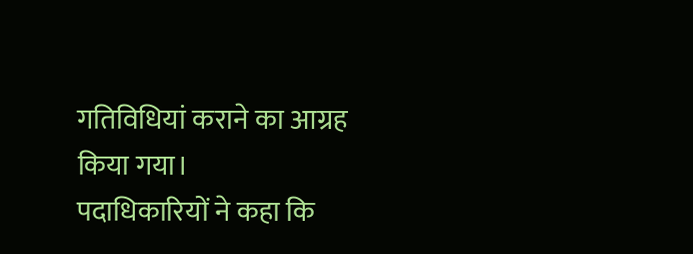गतिविधियां कराने का आग्रह किया गया।
पदाधिकारियों ने कहा कि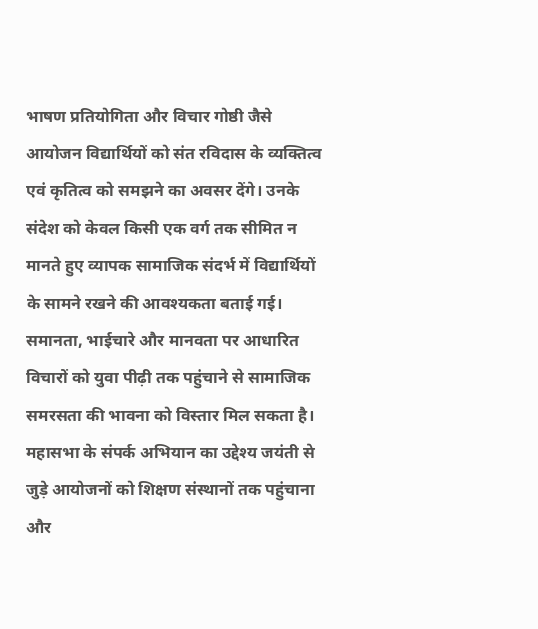भाषण प्रतियोगिता और विचार गोष्ठी जैसे आयोजन विद्यार्थियों को संत रविदास के व्यक्तित्व एवं कृतित्व को समझने का अवसर देंगे। उनके संदेश को केवल किसी एक वर्ग तक सीमित न मानते हुए व्यापक सामाजिक संदर्भ में विद्यार्थियों के सामने रखने की आवश्यकता बताई गई। समानता, भाईचारे और मानवता पर आधारित विचारों को युवा पीढ़ी तक पहुंचाने से सामाजिक समरसता की भावना को विस्तार मिल सकता है।
महासभा के संपर्क अभियान का उद्देश्य जयंती से जुड़े आयोजनों को शिक्षण संस्थानों तक पहुंचाना और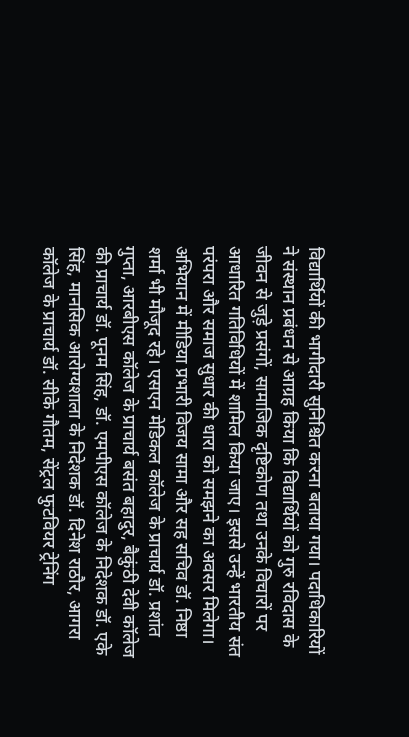विद्यार्थियों की भागीदारी सुनिश्चित करना बताया गया। पदाधिकारियों ने संस्थान प्रबंधन से आग्रह किया कि विद्यार्थियों को गुरु रविदास के जीवन से जुड़े प्रसंगों, सामाजिक दृष्टिकोण तथा उनके विचारों पर आधारित गतिविधियों में शामिल किया जाए। इससे उन्हें भारतीय संत परंपरा और समाज सुधार की धारा को समझने का अवसर मिलेगा।
अभियान में मीडिया प्रभारी विजय सामा और सह सचिव डॉ. निष्ठा शर्मा भी मौजूद रहे। एसएन मेडिकल कॉलेज के प्राचार्य डॉ. प्रशांत गुप्ता, आरबीएस कॉलेज के प्राचार्य बसंत बहादुर, बैकुंठी देवी कॉलेज की प्राचार्य डॉ. पूनम सिंह, डॉ. एमपीएस कॉलेज के निदेशक डॉ. एके सिंह, मानसिक आरोग्यशाला के निदेशक डॉ. दिनेश राठौर, आगरा कॉलेज के प्राचार्य डॉ. सीके गौतम, सेंट्रल फुटवियर ट्रेनिंग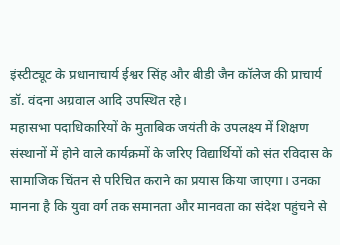इंस्टीट्यूट के प्रधानाचार्य ईश्वर सिंह और बीडी जैन कॉलेज की प्राचार्य डॉ. वंदना अग्रवाल आदि उपस्थित रहे।
महासभा पदाधिकारियों के मुताबिक जयंती के उपलक्ष्य में शिक्षण संस्थानों में होने वाले कार्यक्रमों के जरिए विद्यार्थियों को संत रविदास के सामाजिक चिंतन से परिचित कराने का प्रयास किया जाएगा। उनका मानना है कि युवा वर्ग तक समानता और मानवता का संदेश पहुंचने से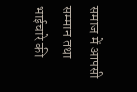समाज में आपसी सम्मान तथा भाईचारे की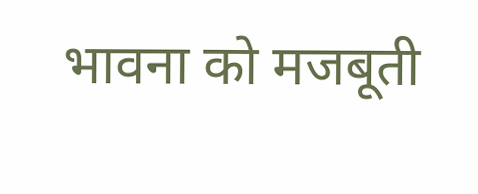भावना को मजबूती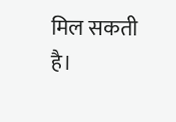मिल सकती है।